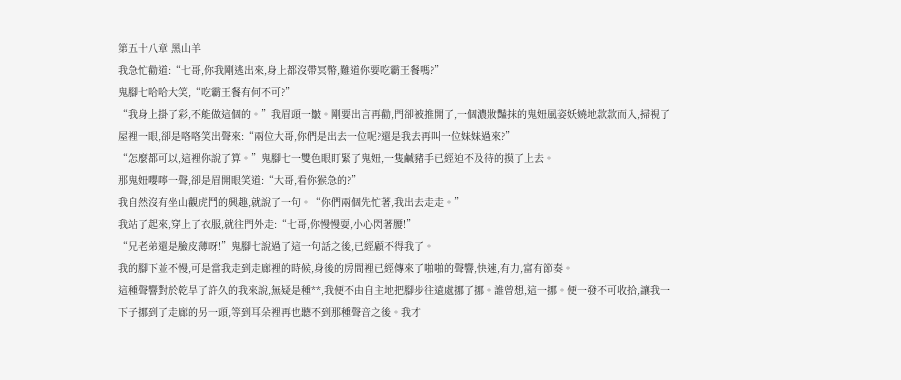第五十八章 黑山羊
我急忙勸道:“七哥,你我剛逃出來,身上都沒帶冥幣,難道你要吃霸王餐嗎?”
鬼腳七哈哈大笑,“吃霸王餐有何不可?”
“我身上掛了彩,不能做這個的。”我眉頭一皺。剛要出言再勸,門卻被推開了,一個濃妝豔抹的鬼妞風姿妖嬈地款款而入,掃視了屋裡一眼,卻是咯咯笑出聲來:“兩位大哥,你們是出去一位呢?還是我去再叫一位妹妹過來?”
“怎麼都可以,這裡你說了算。”鬼腳七一雙色眼盯緊了鬼妞,一隻鹹豬手已經迫不及待的摸了上去。
那鬼妞嚶嚀一聲,卻是眉開眼笑道:“大哥,看你猴急的?”
我自然沒有坐山觀虎鬥的興趣,就說了一句。“你們兩個先忙著,我出去走走。”
我站了起來,穿上了衣服,就往門外走:“七哥,你慢慢耍,小心閃著腰!”
“兄老弟還是臉皮薄呀!”鬼腳七說過了這一句話之後,已經顧不得我了。
我的腳下並不慢,可是當我走到走廊裡的時候,身後的房間裡已經傳來了啪啪的聲響,快速,有力,富有節奏。
這種聲響對於乾旱了許久的我來說,無疑是種**,我便不由自主地把腳步往遠處挪了挪。誰曾想,這一挪。便一發不可收拾,讓我一下子挪到了走廊的另一頭,等到耳朵裡再也聽不到那種聲音之後。我才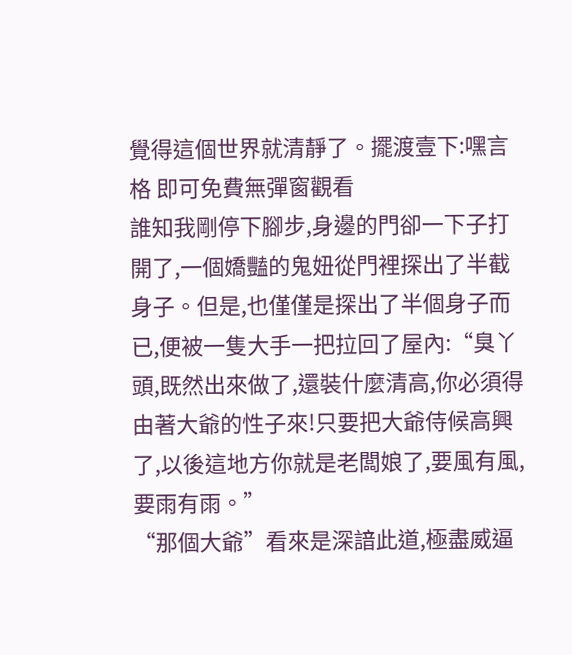覺得這個世界就清靜了。擺渡壹下:嘿言格 即可免費無彈窗觀看
誰知我剛停下腳步,身邊的門卻一下子打開了,一個嬌豔的鬼妞從門裡探出了半截身子。但是,也僅僅是探出了半個身子而已,便被一隻大手一把拉回了屋內:“臭丫頭,既然出來做了,還裝什麼清高,你必須得由著大爺的性子來!只要把大爺侍候高興了,以後這地方你就是老闆娘了,要風有風,要雨有雨。”
“那個大爺”看來是深諳此道,極盡威逼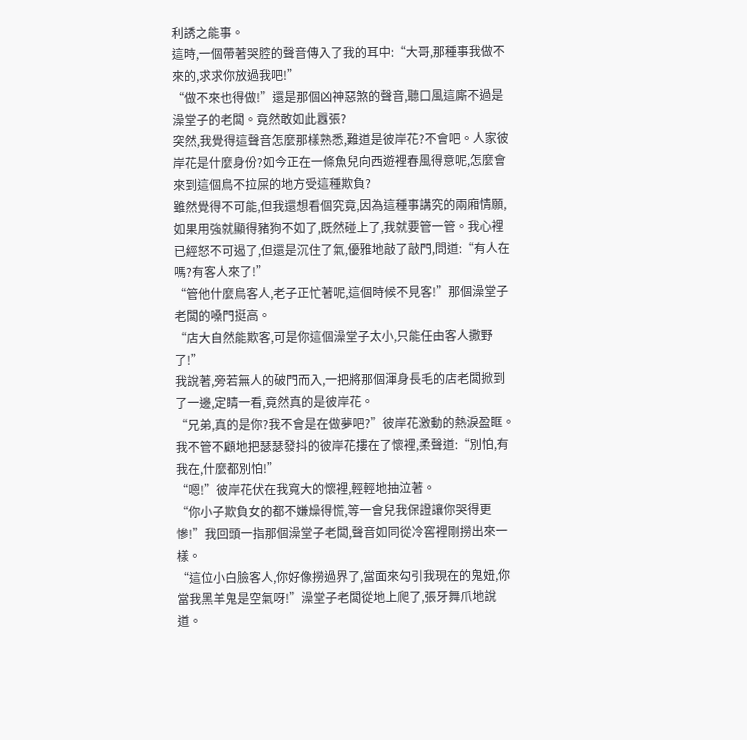利誘之能事。
這時,一個帶著哭腔的聲音傳入了我的耳中:“大哥,那種事我做不來的,求求你放過我吧!”
“做不來也得做!”還是那個凶神惡煞的聲音,聽口風這廝不過是澡堂子的老闆。竟然敢如此囂張?
突然,我覺得這聲音怎麼那樣熟悉,難道是彼岸花?不會吧。人家彼岸花是什麼身份?如今正在一條魚兒向西遊裡春風得意呢,怎麼會來到這個鳥不拉屎的地方受這種欺負?
雖然覺得不可能,但我還想看個究竟,因為這種事講究的兩廂情願,如果用強就顯得豬狗不如了,既然碰上了,我就要管一管。我心裡已經怒不可遏了,但還是沉住了氣,優雅地敲了敲門,問道:“有人在嗎?有客人來了!”
“管他什麼鳥客人,老子正忙著呢,這個時候不見客!”那個澡堂子老闆的嗓門挺高。
“店大自然能欺客,可是你這個澡堂子太小,只能任由客人撒野了!”
我說著,旁若無人的破門而入,一把將那個渾身長毛的店老闆掀到了一邊,定睛一看,竟然真的是彼岸花。
“兄弟,真的是你?我不會是在做夢吧?”彼岸花激動的熱淚盈眶。我不管不顧地把瑟瑟發抖的彼岸花摟在了懷裡,柔聲道:“別怕,有我在,什麼都別怕!”
“嗯!”彼岸花伏在我寬大的懷裡,輕輕地抽泣著。
“你小子欺負女的都不嫌燥得慌,等一會兒我保證讓你哭得更慘!”我回頭一指那個澡堂子老闆,聲音如同從冷窖裡剛撈出來一樣。
“這位小白臉客人,你好像撈過界了,當面來勾引我現在的鬼妞,你當我黑羊鬼是空氣呀!”澡堂子老闆從地上爬了,張牙舞爪地說道。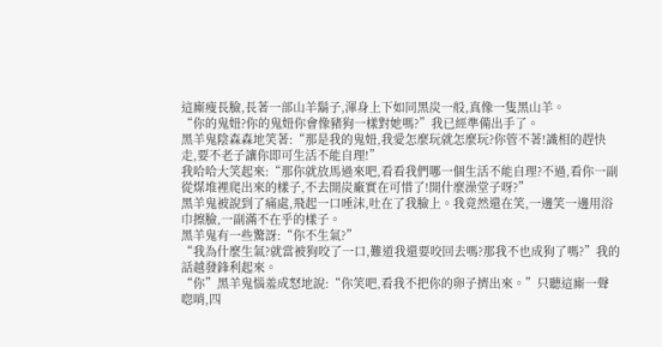這廝瘦長臉,長著一部山羊鬍子,渾身上下如同黑炭一般,真像一隻黑山羊。
“你的鬼妞?你的鬼妞你會像豬狗一樣對她嗎?”我已經準備出手了。
黑羊鬼陰森森地笑著:“那是我的鬼妞,我愛怎麼玩就怎麼玩?你管不著!識相的趕快走,要不老子讓你即可生活不能自理!”
我哈哈大笑起來:“那你就放馬過來吧,看看我們哪一個生活不能自理?不過,看你一副從煤堆裡爬出來的樣子,不去開炭廠實在可惜了!開什麼澡堂子呀?”
黑羊鬼被說到了痛處,飛起一口唾沫,吐在了我臉上。我竟然還在笑,一邊笑一邊用浴巾擦臉,一副滿不在乎的樣子。
黑羊鬼有一些驚訝:“你不生氣?”
“我為什麼生氣?就當被狗咬了一口,難道我還要咬回去嗎?那我不也成狗了嗎?”我的話越發鋒利起來。
“你”黑羊鬼惱羞成怒地說:“你笑吧,看我不把你的卵子擠出來。”只聽這廝一聲唿哨,四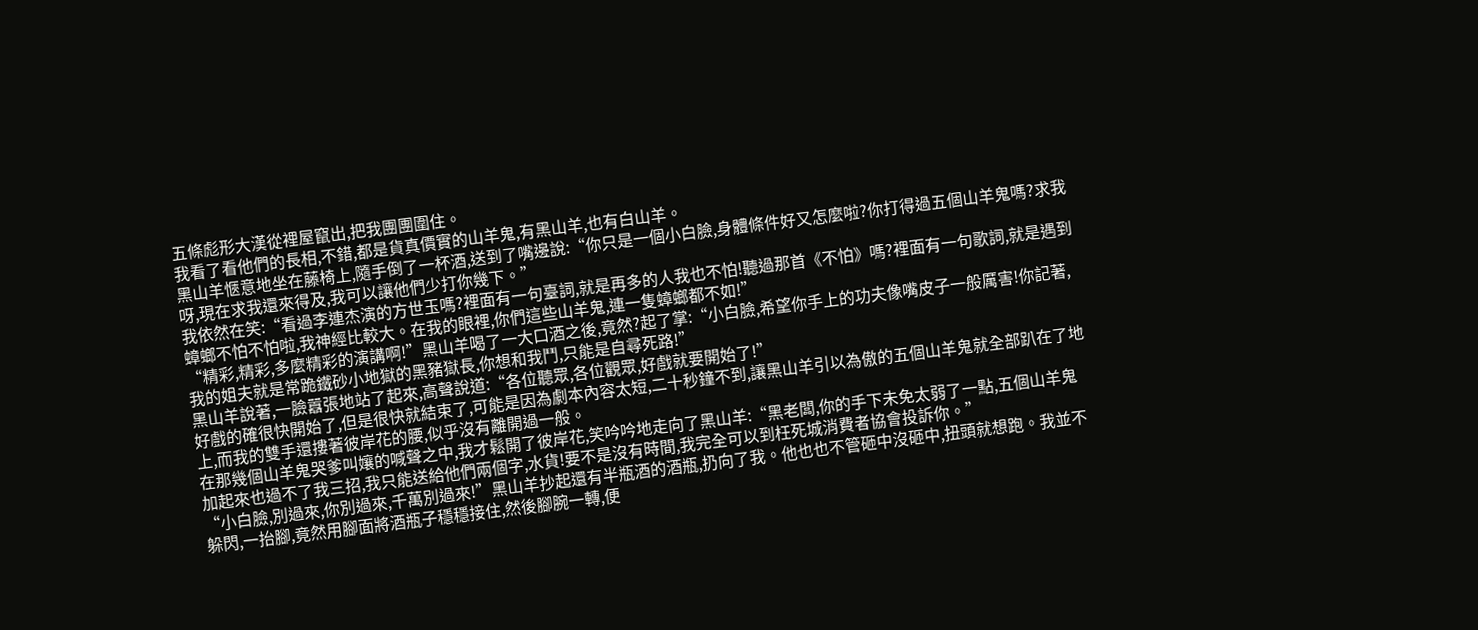五條彪形大漢從裡屋竄出,把我團團圍住。
我看了看他們的長相,不錯,都是貨真價實的山羊鬼,有黑山羊,也有白山羊。
黑山羊愜意地坐在藤椅上,隨手倒了一杯酒,送到了嘴邊說:“你只是一個小白臉,身體條件好又怎麼啦?你打得過五個山羊鬼嗎?求我呀,現在求我還來得及,我可以讓他們少打你幾下。”
我依然在笑:“看過李連杰演的方世玉嗎?裡面有一句臺詞,就是再多的人我也不怕!聽過那首《不怕》嗎?裡面有一句歌詞,就是遇到蟑螂不怕不怕啦,我神經比較大。在我的眼裡,你們這些山羊鬼,連一隻蟑螂都不如!”
“精彩,精彩,多麼精彩的演講啊!”黑山羊喝了一大口酒之後,竟然?起了掌:“小白臉,希望你手上的功夫像嘴皮子一般厲害!你記著,我的姐夫就是常跪鐵砂小地獄的黑豬獄長,你想和我鬥,只能是自尋死路!”
黑山羊說著,一臉囂張地站了起來,高聲說道:“各位聽眾,各位觀眾,好戲就要開始了!”
好戲的確很快開始了,但是很快就結束了,可能是因為劇本內容太短,二十秒鐘不到,讓黑山羊引以為傲的五個山羊鬼就全部趴在了地上,而我的雙手還摟著彼岸花的腰,似乎沒有離開過一般。
在那幾個山羊鬼哭爹叫孃的喊聲之中,我才鬆開了彼岸花,笑吟吟地走向了黑山羊:“黑老闆,你的手下未免太弱了一點,五個山羊鬼加起來也過不了我三招,我只能送給他們兩個字,水貨!要不是沒有時間,我完全可以到枉死城消費者協會投訴你。”
“小白臉,別過來,你別過來,千萬別過來!”黑山羊抄起還有半瓶酒的酒瓶,扔向了我。他也也不管砸中沒砸中,扭頭就想跑。我並不躲閃,一抬腳,竟然用腳面將酒瓶子穩穩接住,然後腳腕一轉,便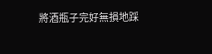將酒瓶子完好無損地踩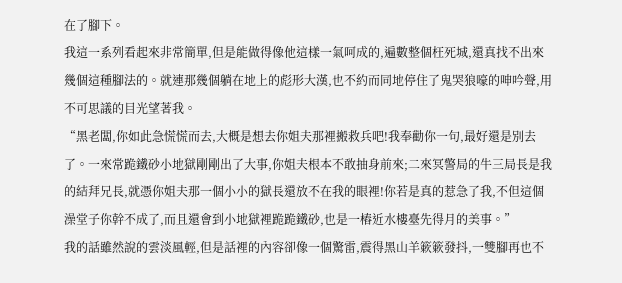在了腳下。
我這一系列看起來非常簡單,但是能做得像他這樣一氣呵成的,遍數整個枉死城,還真找不出來幾個這種腳法的。就連那幾個躺在地上的彪形大漢,也不約而同地停住了鬼哭狼嚎的呻吟聲,用不可思議的目光望著我。
“黑老闆,你如此急慌慌而去,大概是想去你姐夫那裡搬救兵吧!我奉勸你一句,最好還是別去了。一來常跪鐵砂小地獄剛剛出了大事,你姐夫根本不敢抽身前來;二來冥警局的牛三局長是我的結拜兄長,就憑你姐夫那一個小小的獄長還放不在我的眼裡!你若是真的惹急了我,不但這個澡堂子你幹不成了,而且還會到小地獄裡跪跪鐵砂,也是一樁近水樓臺先得月的美事。”
我的話雖然說的雲淡風輕,但是話裡的內容卻像一個驚雷,震得黑山羊簌簌發抖,一雙腳再也不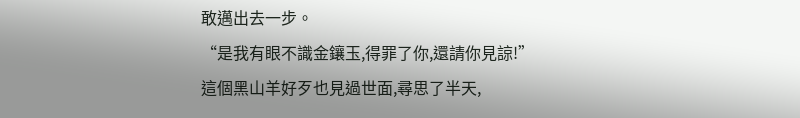敢邁出去一步。
“是我有眼不識金鑲玉,得罪了你,還請你見諒!”
這個黑山羊好歹也見過世面,尋思了半天,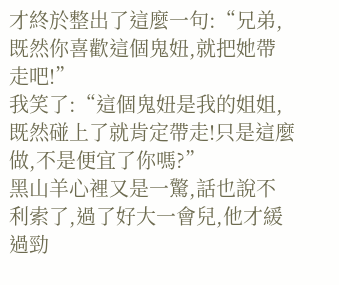才終於整出了這麼一句:“兄弟,既然你喜歡這個鬼妞,就把她帶走吧!”
我笑了:“這個鬼妞是我的姐姐,既然碰上了就肯定帶走!只是這麼做,不是便宜了你嗎?”
黑山羊心裡又是一驚,話也說不利索了,過了好大一會兒,他才緩過勁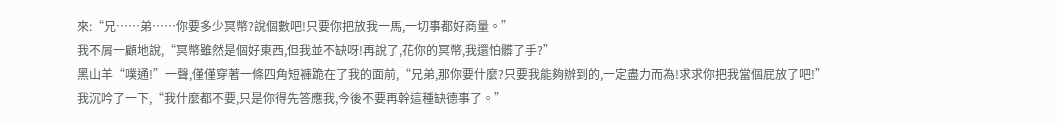來:“兄……弟……你要多少冥幣?說個數吧!只要你把放我一馬,一切事都好商量。”
我不屑一顧地說,“冥幣雖然是個好東西,但我並不缺呀!再說了,花你的冥幣,我還怕髒了手?”
黑山羊“噗通!”一聲,僅僅穿著一條四角短褲跪在了我的面前,“兄弟,那你要什麼?只要我能夠辦到的,一定盡力而為!求求你把我當個屁放了吧!”
我沉吟了一下,“我什麼都不要,只是你得先答應我,今後不要再幹這種缺德事了。”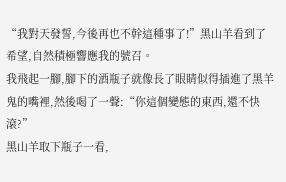“我對天發誓,今後再也不幹這種事了!”黑山羊看到了希望,自然積極響應我的號召。
我飛起一腳,腳下的酒瓶子就像長了眼睛似得插進了黑羊鬼的嘴裡,然後喝了一聲:“你這個變態的東西,還不快滾?”
黑山羊取下瓶子一看,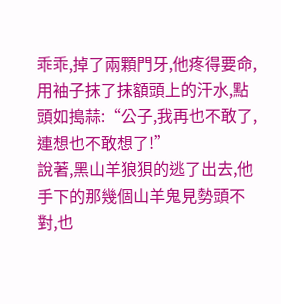乖乖,掉了兩顆門牙,他疼得要命,用袖子抹了抹額頭上的汗水,點頭如搗蒜:“公子,我再也不敢了,連想也不敢想了!”
說著,黑山羊狼狽的逃了出去,他手下的那幾個山羊鬼見勢頭不對,也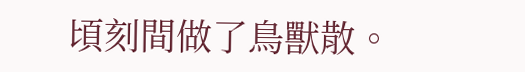頃刻間做了鳥獸散。